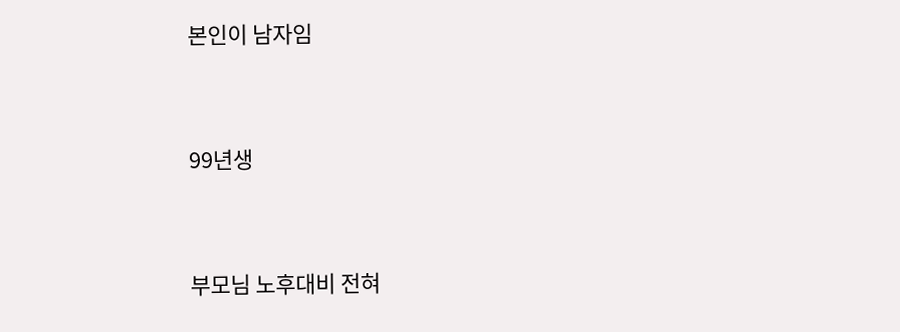본인이 남자임


99년생


부모님 노후대비 전혀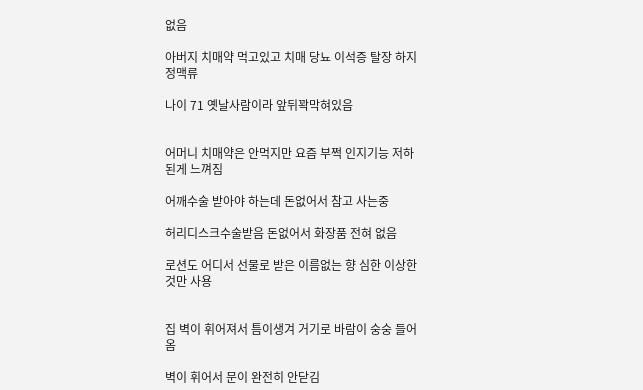없음

아버지 치매약 먹고있고 치매 당뇨 이석증 탈장 하지정맥류

나이 71 옛날사람이라 앞뒤꽉막혀있음


어머니 치매약은 안먹지만 요즘 부쩍 인지기능 저하된게 느껴짐

어깨수술 받아야 하는데 돈없어서 참고 사는중

허리디스크수술받음 돈없어서 화장품 전혀 없음

로션도 어디서 선물로 받은 이름없는 향 심한 이상한것만 사용


집 벽이 휘어져서 틈이생겨 거기로 바람이 숭숭 들어옴

벽이 휘어서 문이 완전히 안닫김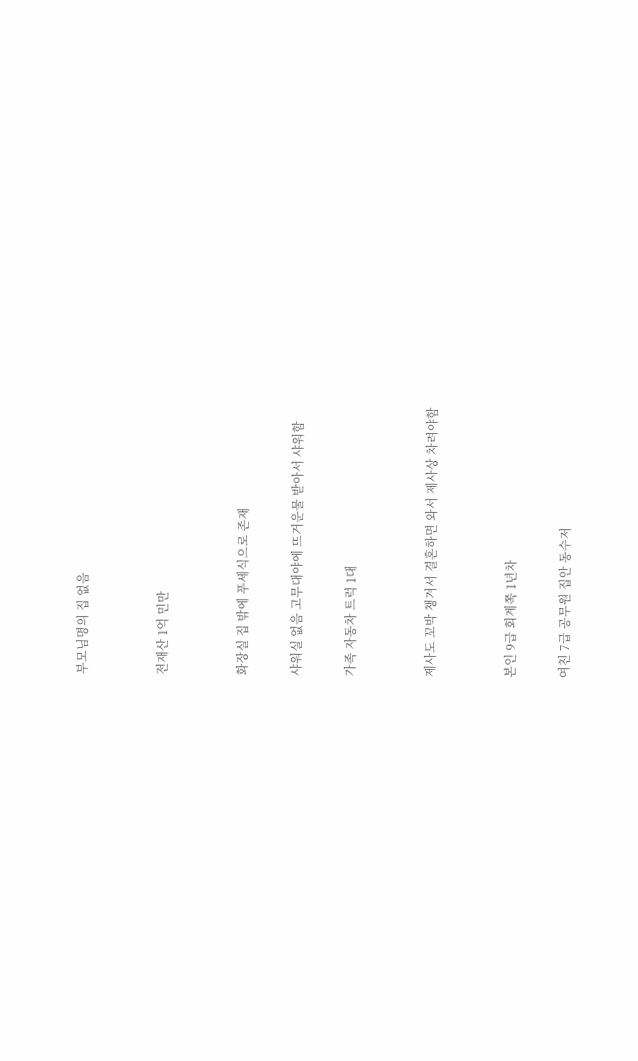부모님명의 집 없음


전재산 1억 민만


화장실 집 밖에 푸세식으로 존재

샤워실 없음 고무대야에 뜨거운물 받아서 샤워함

가족 자동차 트럭 1대


제사도 꼬박 챙겨서 결혼하면 와서 제사상 차려야함


본인 9급 회계쪽 1년차

여친 7급 공무원 집안 동수저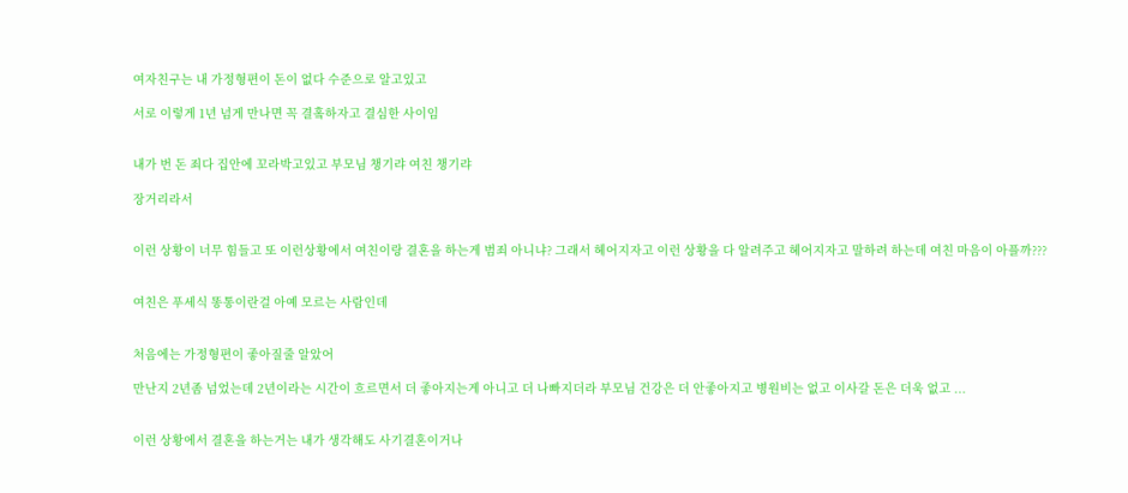여자친구는 내 가정형편이 돈이 없다 수준으로 알고있고

서로 이렇게 1년 넘게 만나면 꼭 결홐하자고 결심한 사이임


내가 번 돈 죄다 집안에 꼬라박고있고 부모님 챙기랴 여친 챙기랴

장거리라서


이런 상황이 너무 힘들고 또 이런상황에서 여친이랑 결혼을 하는게 범죄 아니냐? 그래서 헤어지자고 이런 상황을 다 알려주고 헤어지자고 말하려 하는데 여친 마음이 아플까???


여친은 푸세식 똥통이란걸 아예 모르는 사람인데


처음에는 가정형편이 좋아질줄 알았어

만난지 2년좀 넘었는데 2년이라는 시간이 흐르면서 더 좋아지는게 아니고 더 나빠지더라 부모님 건강은 더 안좋아지고 병원비는 없고 이사갈 돈은 더욱 없고 ...


이런 상황에서 결혼을 하는거는 내가 생각해도 사기결혼이거나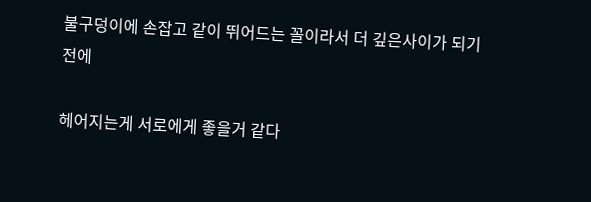불구덩이에 손잡고 같이 뛰어드는 꼴이라서 더 깊은사이가 되기전에

헤어지는게 서로에게 좋을거 같다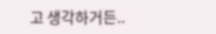고 생각하거든..